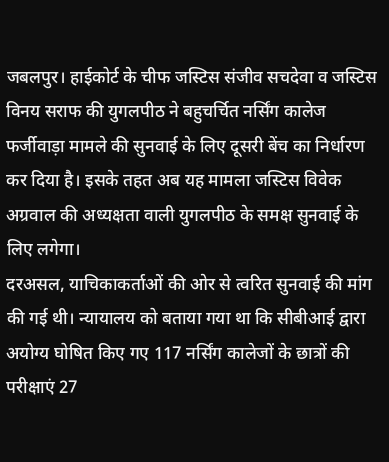जबलपुर। हाईकोर्ट के चीफ जस्टिस संजीव सचदेवा व जस्टिस विनय सराफ की युगलपीठ ने बहुचर्चित नर्सिंग कालेज फर्जीवाड़ा मामले की सुनवाई के लिए दूसरी बेंच का निर्धारण कर दिया है। इसके तहत अब यह मामला जस्टिस विवेक अग्रवाल की अध्यक्षता वाली युगलपीठ के समक्ष सुनवाई के लिए लगेगा।
दरअसल, याचिकाकर्ताओं की ओर से त्वरित सुनवाई की मांग की गई थी। न्यायालय को बताया गया था कि सीबीआई द्वारा अयोग्य घोषित किए गए 117 नर्सिंग कालेजों के छात्रों की परीक्षाएं 27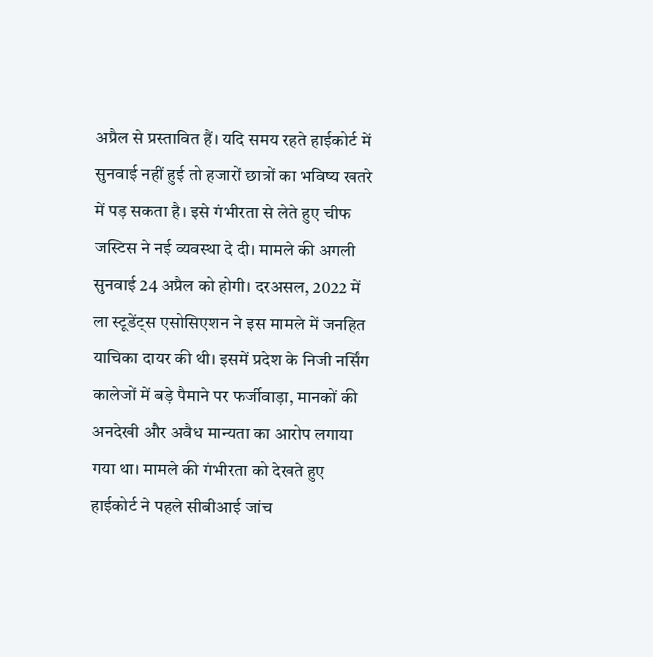अप्रैल से प्रस्तावित हैं। यदि समय रहते हाईकोर्ट में सुनवाई नहीं हुई तो हजारों छात्रों का भविष्य खतरे में पड़ सकता है। इसे गंभीरता से लेते हुए चीफ जस्टिस ने नई व्यवस्था दे दी। मामले की अगली सुनवाई 24 अप्रैल को होगी। दरअसल, 2022 में ला स्टूडेंट्स एसोसिएशन ने इस मामले में जनहित याचिका दायर की थी। इसमें प्रदेश के निजी नर्सिंग कालेजों में बड़े पैमाने पर फर्जीवाड़ा, मानकों की अनदेखी और अवैध मान्यता का आरोप लगाया गया था। मामले की गंभीरता को देखते हुए हाईकोर्ट ने पहले सीबीआई जांच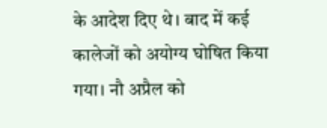के आदेश दिए थे। बाद में कई कालेजों को अयोग्य घोषित किया गया। नौ अप्रैल को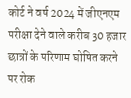कोर्ट ने वर्ष 2024 में जीएनएम परीक्षा देने वाले करीब 30 हजार छात्रों के परिणाम घोषित करने पर रोक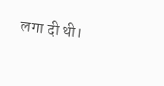लगा दी थी।